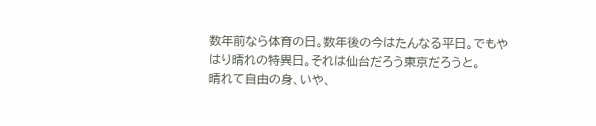数年前なら体育の日。数年後の今はたんなる平日。でもやはり晴れの特異日。それは仙台だろう東京だろうと。
晴れて自由の身、いや、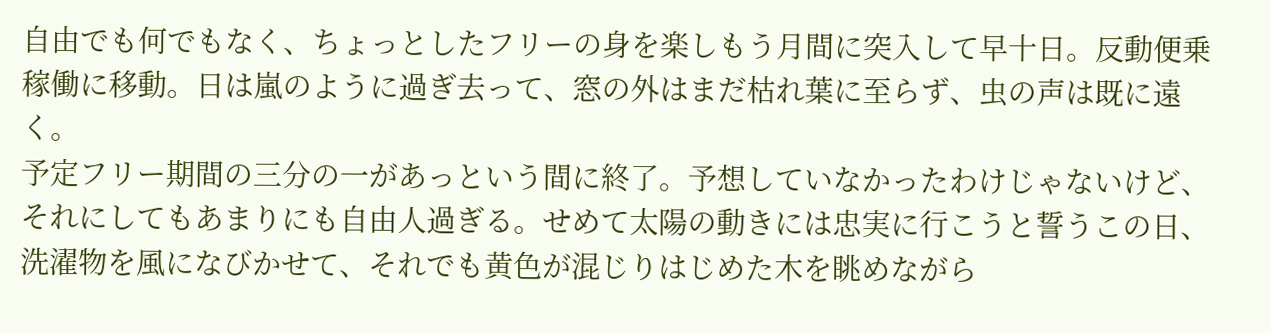自由でも何でもなく、ちょっとしたフリーの身を楽しもう月間に突入して早十日。反動便乗稼働に移動。日は嵐のように過ぎ去って、窓の外はまだ枯れ葉に至らず、虫の声は既に遠く。
予定フリー期間の三分の一があっという間に終了。予想していなかったわけじゃないけど、それにしてもあまりにも自由人過ぎる。せめて太陽の動きには忠実に行こうと誓うこの日、洗濯物を風になびかせて、それでも黄色が混じりはじめた木を眺めながら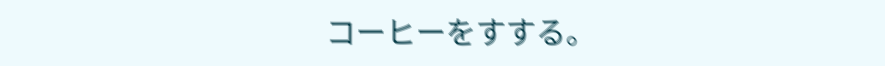コーヒーをすする。